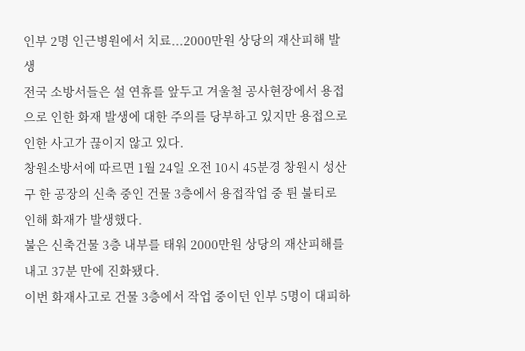인부 2명 인근병원에서 치료...2000만원 상당의 재산피해 발생
전국 소방서들은 설 연휴를 앞두고 겨울철 공사현장에서 용접으로 인한 화재 발생에 대한 주의를 당부하고 있지만 용접으로 인한 사고가 끊이지 않고 있다.
창원소방서에 따르면 1월 24일 오전 10시 45분경 창원시 성산구 한 공장의 신축 중인 건물 3층에서 용접작업 중 튄 불티로 인해 화재가 발생했다.
불은 신축건물 3층 내부를 태워 2000만원 상당의 재산피해를 내고 37분 만에 진화됐다.
이번 화재사고로 건물 3층에서 작업 중이던 인부 5명이 대피하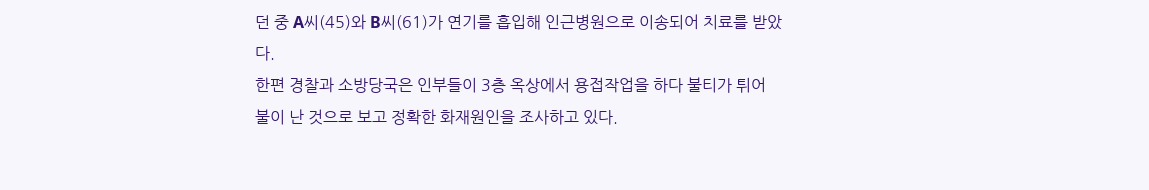던 중 A씨(45)와 B씨(61)가 연기를 흡입해 인근병원으로 이송되어 치료를 받았다.
한편 경찰과 소방당국은 인부들이 3층 옥상에서 용접작업을 하다 불티가 튀어 불이 난 것으로 보고 정확한 화재원인을 조사하고 있다.